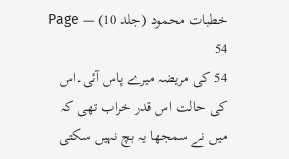خطبات محمود (جلد 10) — Page 54
54 کی مریضہ میرے پاس آئی۔اس کی حالت اس قدر خراب تھی کہ میں نے سمجھا یہ بچ نہیں سکتی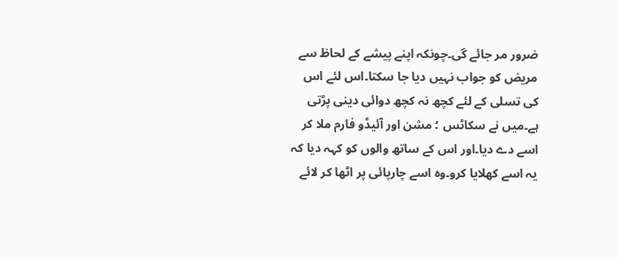ضرور مر جائے گی۔چونکہ اپنے پیشے کے لحاظ سے مریض کو جواب نہیں دیا جا سکتا۔اس لئے اس کی تسلی کے لئے کچھ نہ کچھ دوائی دینی پڑتی ہے۔میں نے سکاٹس ؛ مشن اور آئیڈو فارم ملا کر اسے دے دیا۔اور اس کے ساتھ والوں کو کہہ دیا کہ یہ اسے کھلایا کرو۔وہ اسے چارپائی پر اٹھا کر لائے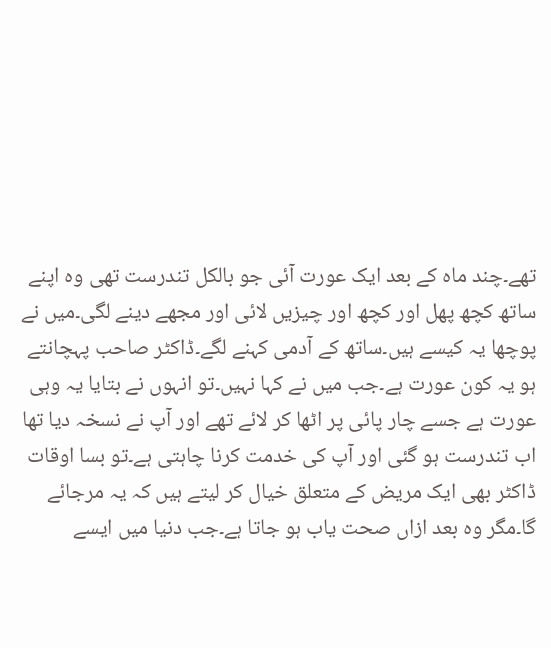تھے۔چند ماہ کے بعد ایک عورت آئی جو بالکل تندرست تھی وہ اپنے ساتھ کچھ پھل اور کچھ اور چیزیں لائی اور مجھے دینے لگی۔میں نے پوچھا یہ کیسے ہیں۔ساتھ کے آدمی کہنے لگے۔ڈاکٹر صاحب پہچانتے ہو یہ کون عورت ہے۔جب میں نے کہا نہیں۔تو انہوں نے بتایا یہ وہی عورت ہے جسے چار پائی پر اٹھا کر لائے تھے اور آپ نے نسخہ دیا تھا اب تندرست ہو گئی اور آپ کی خدمت کرنا چاہتی ہے۔تو بسا اوقات ڈاکٹر بھی ایک مریض کے متعلق خیال کر لیتے ہیں کہ یہ مرجائے گا۔مگر وہ بعد ازاں صحت یاب ہو جاتا ہے۔جب دنیا میں ایسے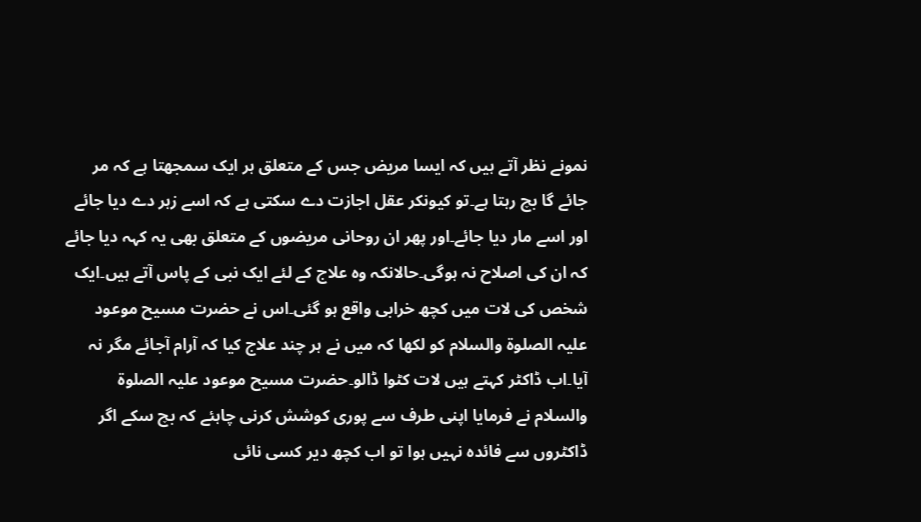نمونے نظر آتے ہیں کہ ایسا مریض جس کے متعلق ہر ایک سمجھتا ہے کہ مر جائے گا بچ رہتا ہے۔تو کیونکر عقل اجازت دے سکتی ہے کہ اسے زہر دے دیا جائے اور اسے مار دیا جائے۔اور پھر ان روحانی مریضوں کے متعلق بھی یہ کہہ دیا جائے کہ ان کی اصلاح نہ ہوگی۔حالانکہ وہ علاج کے لئے ایک نبی کے پاس آتے ہیں۔ایک شخص کی لات میں کچھ خرابی واقع ہو گئی۔اس نے حضرت مسیح موعود علیہ الصلوۃ والسلام کو لکھا کہ میں نے ہر چند علاج کیا کہ آرام آجائے مگر نہ آیا۔اب ڈاکٹر کہتے ہیں لات کٹوا ڈالو۔حضرت مسیح موعود علیہ الصلوۃ والسلام نے فرمایا اپنی طرف سے پوری کوشش کرنی چاہئے کہ بچ سکے اگر ڈاکٹروں سے فائدہ نہیں ہوا تو اب کچھ دیر کسی نائی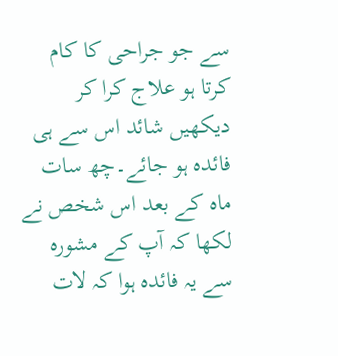سے جو جراحی کا کام کرتا ہو علاج کرا کر دیکھیں شائد اس سے ہی فائدہ ہو جائے۔چھ سات ماہ کے بعد اس شخص نے لکھا کہ آپ کے مشورہ سے یہ فائدہ ہوا کہ لات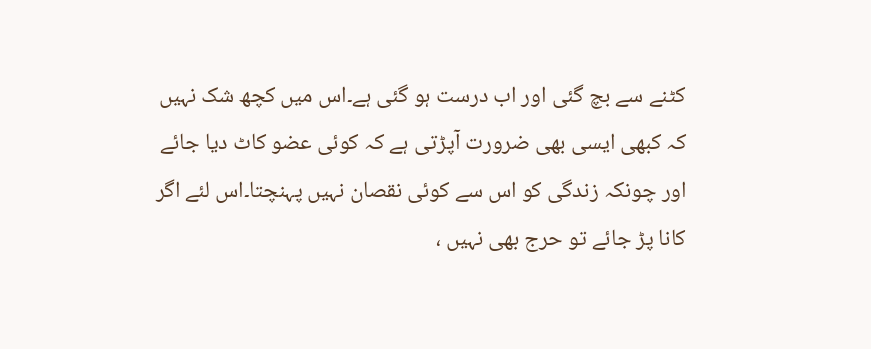کٹنے سے بچ گئی اور اب درست ہو گئی ہے۔اس میں کچھ شک نہیں کہ کبھی ایسی بھی ضرورت آپڑتی ہے کہ کوئی عضو کاٹ دیا جائے اور چونکہ زندگی کو اس سے کوئی نقصان نہیں پہنچتا۔اس لئے اگر کانا پڑ جائے تو حرج بھی نہیں ،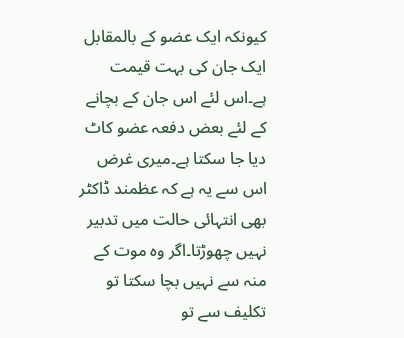کیونکہ ایک عضو کے بالمقابل ایک جان کی بہت قیمت ہے۔اس لئے اس جان کے بچانے کے لئے بعض دفعہ عضو کاٹ دیا جا سکتا ہے۔میری غرض اس سے یہ ہے کہ عظمند ڈاکٹر بھی انتہائی حالت میں تدبیر نہیں چھوڑتا۔اگر وہ موت کے منہ سے نہیں بچا سکتا تو تکلیف سے تو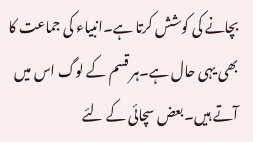بچانے کی کوشش کرتا ہے۔انبیاء کی جماعت کا بھی یہی حال ہے۔ہر قسم کے لوگ اس میں آتے ہیں۔بعض سچائی کے لئے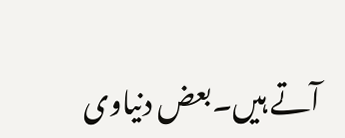آتے ہیں۔بعض دنیاوی